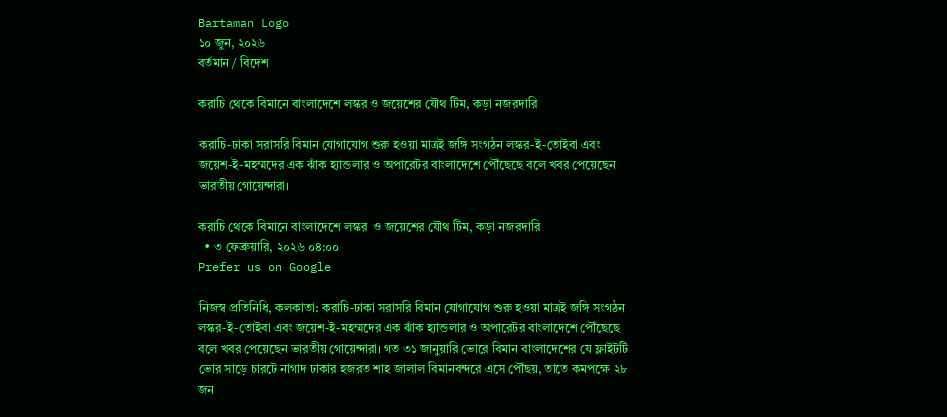Bartaman Logo
১০ জুন, ২০২৬
বর্তমান / বিদেশ

করাচি থেকে বিমানে বাংলাদেশে লস্কর ও জয়েশের যৌথ টিম, কড়া নজরদারি

করাচি-ঢাকা সরাসরি বিমান যোগাযোগ শুরু হওয়া মাত্রই জঙ্গি সংগঠন লস্কর-ই-তোইবা এবং জয়েশ-ই-মহম্মদের এক ঝাঁক হ্যান্ডলার ও অপারেটর বাংলাদেশে পৌঁছেছে বলে খবর পেয়েছেন ভারতীয় গোয়েন্দারা।

করাচি থেকে বিমানে বাংলাদেশে লস্কর  ও জয়েশের যৌথ টিম, কড়া নজরদারি
  • ৩ ফেব্রুয়ারি, ২০২৬ ০৪:০০
Prefer us on Google

নিজস্ব প্রতিনিধি, কলকাতা: করাচি-ঢাকা সরাসরি বিমান যোগাযোগ শুরু হওয়া মাত্রই জঙ্গি সংগঠন লস্কর-ই-তোইবা এবং জয়েশ-ই-মহম্মদের এক ঝাঁক হ্যান্ডলার ও অপারেটর বাংলাদেশে পৌঁছেছে বলে খবর পেয়েছেন ভারতীয় গোয়েন্দারা। গত ৩১ জানুয়ারি ভোরে বিমান বাংলাদেশের যে ফ্লাইটটি ভোর সাড়ে চারটে নাগাদ ঢাকার হজরত শাহ জালাল বিমানবন্দরে এসে পৌঁছয়, তাতে কমপক্ষে ২৮ জন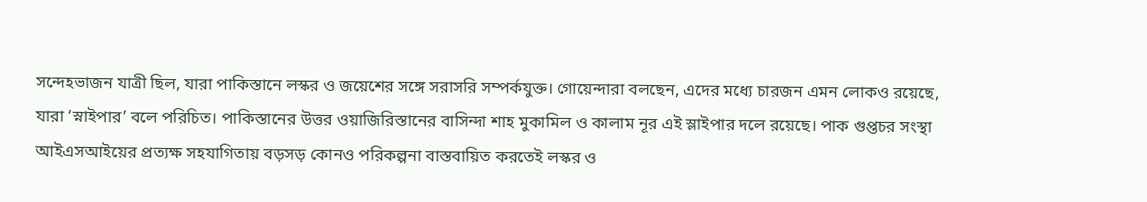সন্দেহভাজন যাত্রী ছিল, যারা পাকিস্তানে লস্কর ও জয়েশের সঙ্গে সরাসরি সম্পর্কযুক্ত। গোয়েন্দারা বলছেন, এদের মধ্যে চারজন এমন লোকও রয়েছে, যারা ‘স্নাইপার’ বলে পরিচিত। পাকিস্তানের উত্তর ওয়াজিরিস্তানের বাসিন্দা শাহ মুকামিল ও কালাম নূর এই স্লাইপার দলে রয়েছে। পাক গুপ্তচর সংস্থা আইএসআইয়ের প্রত্যক্ষ সহযাগিতায় বড়সড় কোনও পরিকল্পনা বাস্তবায়িত করতেই লস্কর ও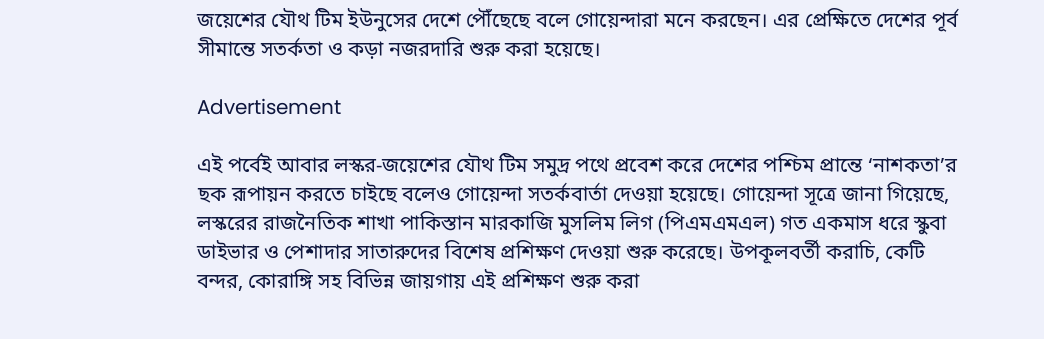জয়েশের যৌথ টিম ইউনুসের দেশে পৌঁছেছে বলে গোয়েন্দারা মনে করছেন। এর প্রেক্ষিতে দেশের পূর্ব সীমান্তে সতর্কতা ও কড়া নজরদারি শুরু করা হয়েছে।

Advertisement

এই পর্বেই আবার লস্কর-জয়েশের যৌথ টিম সমুদ্র পথে প্রবেশ করে দেশের পশ্চিম প্রান্তে ‘নাশকতা’র ছক রূপায়ন করতে চাইছে বলেও গোয়েন্দা সতর্কবার্তা দেওয়া হয়েছে। গোয়েন্দা সূত্রে জানা গিয়েছে, লস্করের রাজনৈতিক শাখা পাকিস্তান মারকাজি মুসলিম লিগ (পিএমএমএল) গত একমাস ধরে স্কুবা ডাইভার ও পেশাদার সাতারুদের বিশেষ প্রশিক্ষণ দেওয়া শুরু করেছে। উপকূলবর্তী করাচি, কেটি বন্দর, কোরাঙ্গি সহ বিভিন্ন জায়গায় এই প্রশিক্ষণ শুরু করা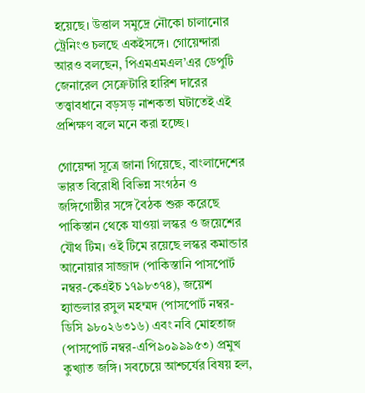হয়েছে। উত্তাল সমুদ্রে নৌকো চালানোর ট্রেনিংও চলছে একইসঙ্গে। গোয়েন্দারা আরও বলছেন, পিএমএমএল’এর ডেপুটি জেনারেল সেক্রেটারি হারিশ দারের তত্ত্বাবধানে বড়সড় নাশকতা ঘটাতেই এই প্রশিক্ষণ বলে মনে করা হচ্ছে।

গোয়েন্দা সূত্রে জানা গিয়েছে, বাংলাদেশের ভারত বিরোধী বিভিন্ন সংগঠন ও জঙ্গিগোষ্ঠীর সঙ্গে বৈঠক শুরু করেছে পাকিস্তান থেকে যাওয়া লস্কর ও জয়েশের যৌথ টিম। ওই টিমে রয়েছে লস্কর কমান্ডার আনোয়ার সাজ্জাদ (পাকিস্তানি পাসপোর্ট নম্বর-কেএইচ ১৭৯৮৩৭৪), জয়েশ হ্যান্ডলার রসুল মহম্মদ (পাসপোর্ট নম্বর-ডিসি ৯৮০২৬৩১৬) এবং নবি মোহতাজ (পাসপোর্ট নম্বর-এপি৯০৯৯৯৫৩) প্রমুখ কুখ্যাত জঙ্গি। সবচেয়ে আশ্চর্যের বিষয় হল,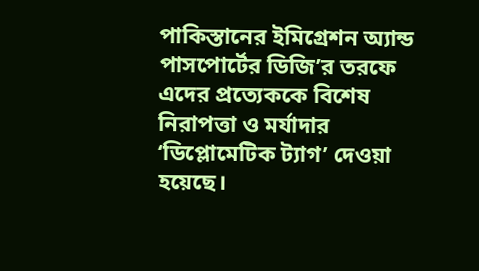পাকিস্তানের ইমিগ্রেশন অ্যান্ড পাসপোর্টের ডিজি’র তরফে এদের প্রত্যেককে বিশেষ নিরাপত্তা ও মর্যাদার ‘ডিপ্লোমেটিক ট্যাগ’ দেওয়া হয়েছে।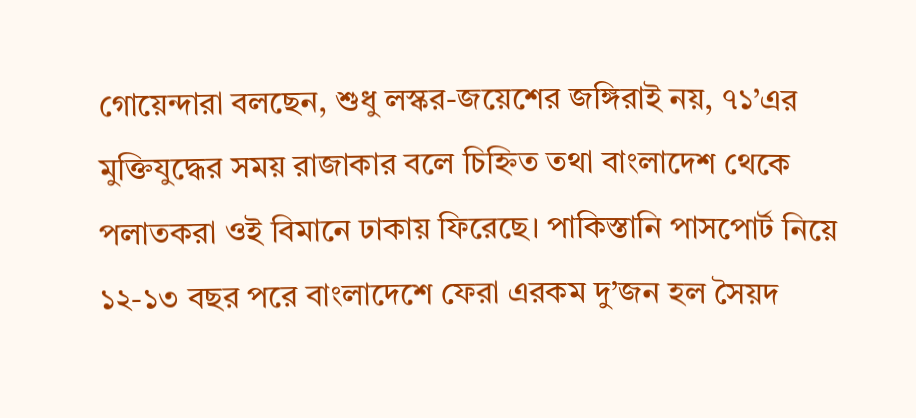গোয়েন্দারা বলছেন, শুধু লস্কর-জয়েশের জঙ্গিরাই নয়, ৭১’এর মুক্তিযুদ্ধের সময় রাজাকার বলে চিহ্নিত তথা বাংলাদেশ থেকে পলাতকরা ওই বিমানে ঢাকায় ফিরেছে। পাকিস্তানি পাসপোর্ট নিয়ে ১২-১৩ বছর পরে বাংলাদেশে ফেরা এরকম দু’জন হল সৈয়দ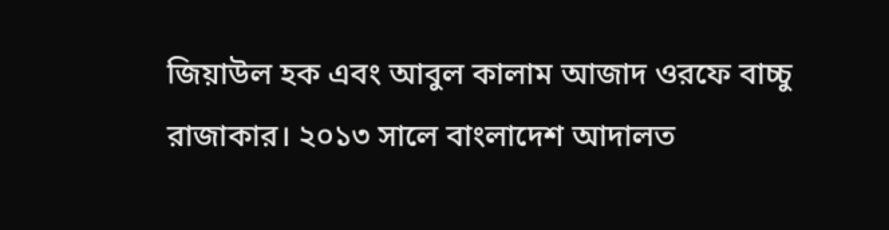জিয়াউল হক এবং আবুল কালাম আজাদ ওরফে বাচ্চু রাজাকার। ২০১৩ সালে বাংলাদেশ আদালত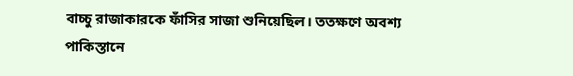বাচ্চু রাজাকারকে ফাঁসির সাজা শুনিয়েছিল। ততক্ষণে অবশ্য পাকিস্তানে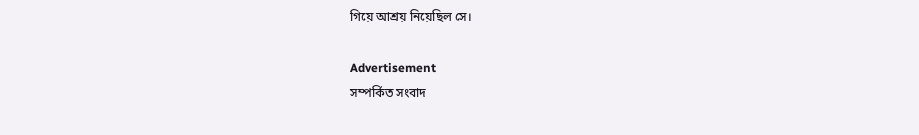গিয়ে আশ্রয় নিয়েছিল সে।

Advertisement
সম্পর্কিত সংবাদ